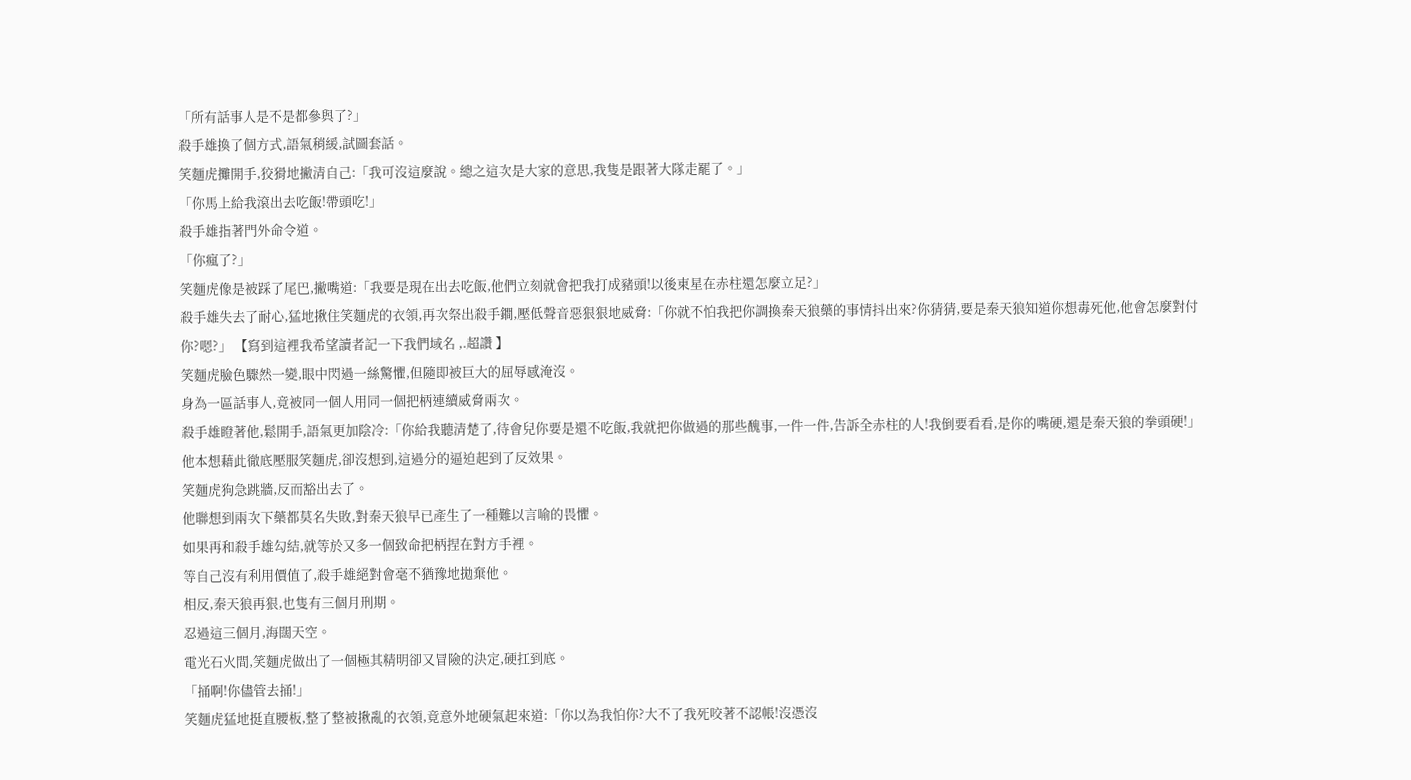「所有話事人是不是都參與了?」
殺手雄換了個方式,語氣稍緩,試圖套話。
笑麵虎攤開手,狡猾地撇清自己:「我可沒這麼說。總之這次是大家的意思,我隻是跟著大隊走罷了。」
「你馬上給我滾出去吃飯!帶頭吃!」
殺手雄指著門外命令道。
「你瘋了?」
笑麵虎像是被踩了尾巴,撇嘴道:「我要是現在出去吃飯,他們立刻就會把我打成豬頭!以後東星在赤柱還怎麼立足?」
殺手雄失去了耐心,猛地揪住笑麵虎的衣領,再次祭出殺手鐧,壓低聲音惡狠狠地威脅:「你就不怕我把你調換秦天狼藥的事情抖出來?你猜猜,要是秦天狼知道你想毒死他,他會怎麼對付你?嗯?」 【寫到這裡我希望讀者記一下我們域名 ,.超讚 】
笑麵虎臉色驟然一變,眼中閃過一絲驚懼,但隨即被巨大的屈辱感淹沒。
身為一區話事人,竟被同一個人用同一個把柄連續威脅兩次。
殺手雄瞪著他,鬆開手,語氣更加陰冷:「你給我聽清楚了,待會兒你要是還不吃飯,我就把你做過的那些醜事,一件一件,告訴全赤柱的人!我倒要看看,是你的嘴硬,還是秦天狼的拳頭硬!」
他本想藉此徹底壓服笑麵虎,卻沒想到,這過分的逼迫起到了反效果。
笑麵虎狗急跳牆,反而豁出去了。
他聯想到兩次下藥都莫名失敗,對秦天狼早已產生了一種難以言喻的畏懼。
如果再和殺手雄勾結,就等於又多一個致命把柄捏在對方手裡。
等自己沒有利用價值了,殺手雄絕對會毫不猶豫地拋棄他。
相反,秦天狼再狠,也隻有三個月刑期。
忍過這三個月,海闊天空。
電光石火間,笑麵虎做出了一個極其精明卻又冒險的決定,硬扛到底。
「捅啊!你儘管去捅!」
笑麵虎猛地挺直腰板,整了整被揪亂的衣領,竟意外地硬氣起來道:「你以為我怕你?大不了我死咬著不認帳!沒憑沒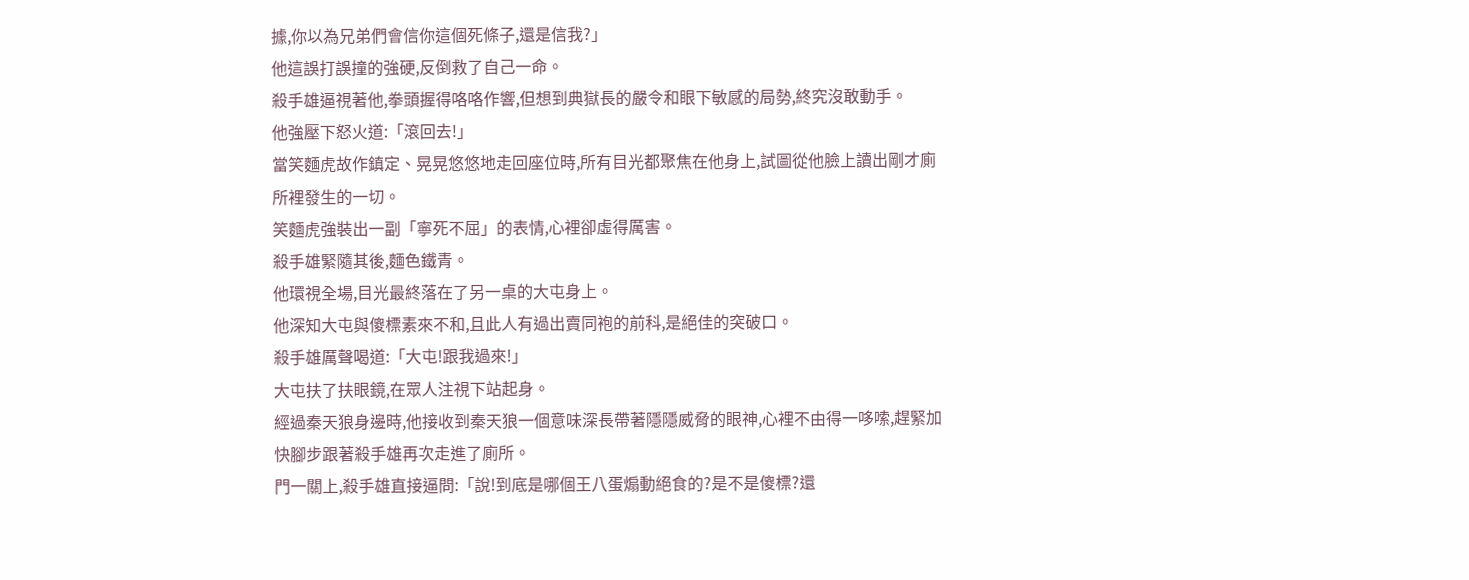據,你以為兄弟們會信你這個死條子,還是信我?」
他這誤打誤撞的強硬,反倒救了自己一命。
殺手雄逼視著他,拳頭握得咯咯作響,但想到典獄長的嚴令和眼下敏感的局勢,終究沒敢動手。
他強壓下怒火道:「滾回去!」
當笑麵虎故作鎮定、晃晃悠悠地走回座位時,所有目光都聚焦在他身上,試圖從他臉上讀出剛才廁所裡發生的一切。
笑麵虎強裝出一副「寧死不屈」的表情,心裡卻虛得厲害。
殺手雄緊隨其後,麵色鐵青。
他環視全場,目光最終落在了另一桌的大屯身上。
他深知大屯與傻標素來不和,且此人有過出賣同袍的前科,是絕佳的突破口。
殺手雄厲聲喝道:「大屯!跟我過來!」
大屯扶了扶眼鏡,在眾人注視下站起身。
經過秦天狼身邊時,他接收到秦天狼一個意味深長帶著隱隱威脅的眼神,心裡不由得一哆嗦,趕緊加快腳步跟著殺手雄再次走進了廁所。
門一關上,殺手雄直接逼問:「說!到底是哪個王八蛋煽動絕食的?是不是傻標?還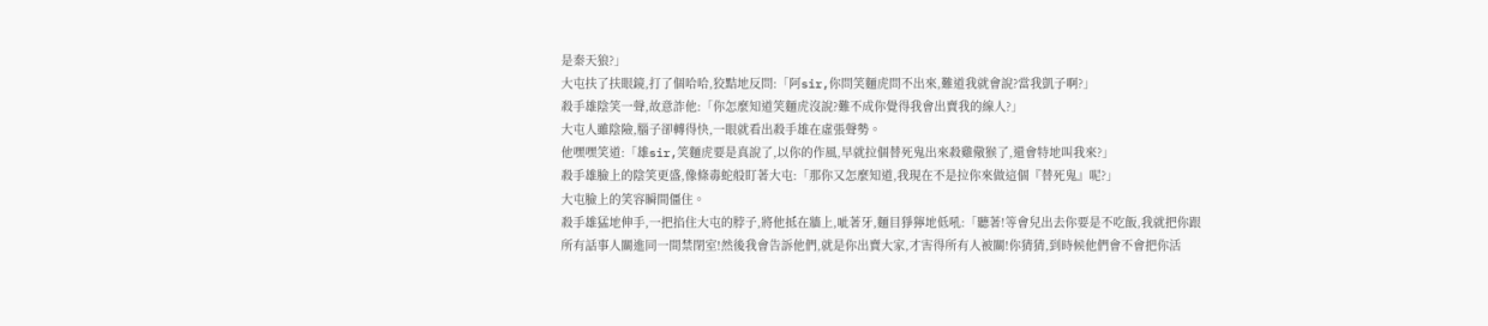是秦天狼?」
大屯扶了扶眼鏡,打了個哈哈,狡黠地反問:「阿sir,你問笑麵虎問不出來,難道我就會說?當我凱子啊?」
殺手雄陰笑一聲,故意詐他:「你怎麼知道笑麵虎沒說?難不成你覺得我會出賣我的線人?」
大屯人雖陰險,腦子卻轉得快,一眼就看出殺手雄在虛張聲勢。
他嘿嘿笑道:「雄sir,笑麵虎要是真說了,以你的作風,早就拉個替死鬼出來殺雞儆猴了,還會特地叫我來?」
殺手雄臉上的陰笑更盛,像條毒蛇般盯著大屯:「那你又怎麼知道,我現在不是拉你來做這個『替死鬼』呢?」
大屯臉上的笑容瞬間僵住。
殺手雄猛地伸手,一把掐住大屯的脖子,將他抵在牆上,呲著牙,麵目猙獰地低吼:「聽著!等會兒出去你要是不吃飯,我就把你跟所有話事人關進同一間禁閉室!然後我會告訴他們,就是你出賣大家,才害得所有人被關!你猜猜,到時候他們會不會把你活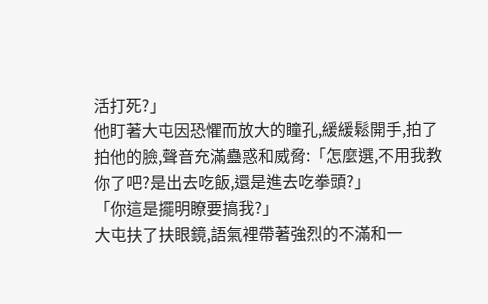活打死?」
他盯著大屯因恐懼而放大的瞳孔,緩緩鬆開手,拍了拍他的臉,聲音充滿蠱惑和威脅:「怎麼選,不用我教你了吧?是出去吃飯,還是進去吃拳頭?」
「你這是擺明瞭要搞我?」
大屯扶了扶眼鏡,語氣裡帶著強烈的不滿和一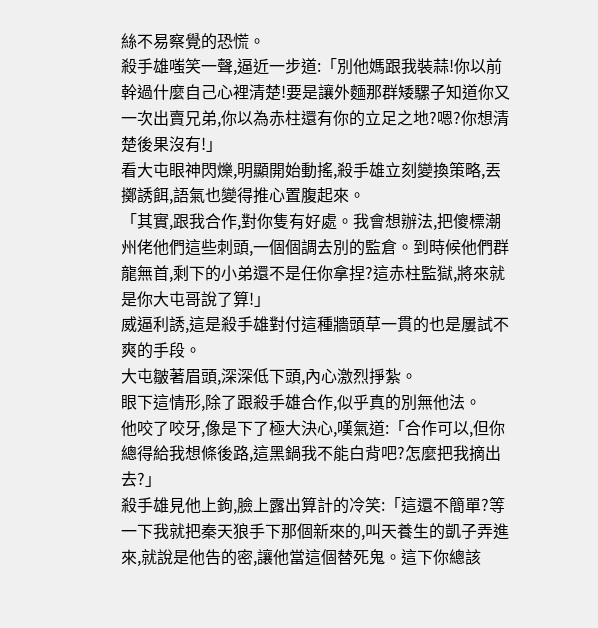絲不易察覺的恐慌。
殺手雄嗤笑一聲,逼近一步道:「別他媽跟我裝蒜!你以前幹過什麼自己心裡清楚!要是讓外麵那群矮騾子知道你又一次出賣兄弟,你以為赤柱還有你的立足之地?嗯?你想清楚後果沒有!」
看大屯眼神閃爍,明顯開始動搖,殺手雄立刻變換策略,丟擲誘餌,語氣也變得推心置腹起來。
「其實,跟我合作,對你隻有好處。我會想辦法,把傻標潮州佬他們這些刺頭,一個個調去別的監倉。到時候他們群龍無首,剩下的小弟還不是任你拿捏?這赤柱監獄,將來就是你大屯哥說了算!」
威逼利誘,這是殺手雄對付這種牆頭草一貫的也是屢試不爽的手段。
大屯皺著眉頭,深深低下頭,內心激烈掙紮。
眼下這情形,除了跟殺手雄合作,似乎真的別無他法。
他咬了咬牙,像是下了極大決心,嘆氣道:「合作可以,但你總得給我想條後路,這黑鍋我不能白背吧?怎麼把我摘出去?」
殺手雄見他上鉤,臉上露出算計的冷笑:「這還不簡單?等一下我就把秦天狼手下那個新來的,叫天養生的凱子弄進來,就說是他告的密,讓他當這個替死鬼。這下你總該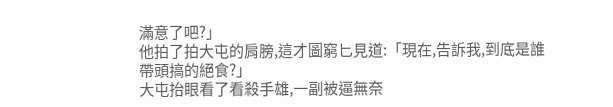滿意了吧?」
他拍了拍大屯的肩膀,這才圖窮匕見道:「現在,告訴我,到底是誰帶頭搞的絕食?」
大屯抬眼看了看殺手雄,一副被逼無奈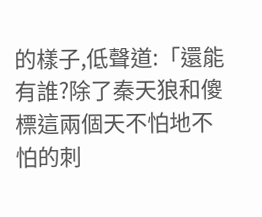的樣子,低聲道:「還能有誰?除了秦天狼和傻標這兩個天不怕地不怕的刺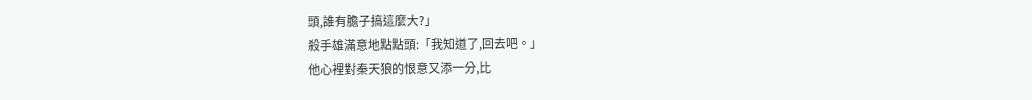頭,誰有膽子搞這麼大?」
殺手雄滿意地點點頭:「我知道了,回去吧。」
他心裡對秦天狼的恨意又添一分,比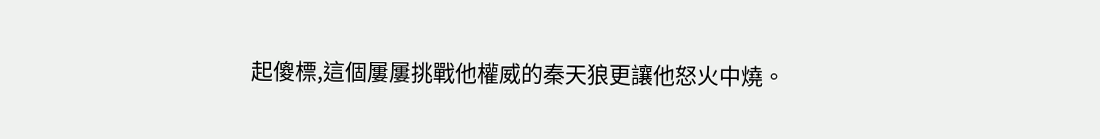起傻標,這個屢屢挑戰他權威的秦天狼更讓他怒火中燒。